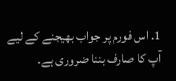1. اس فورم پر جواب بھیجنے کے لیے آپ کا صارف بننا ضروری ہے۔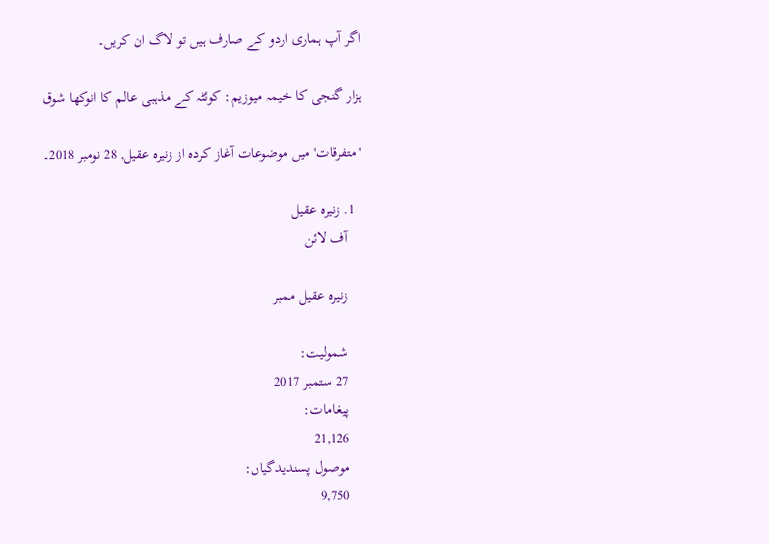اگر آپ ہماری اردو کے صارف ہیں تو لاگ ان کریں۔

ہزار گنجی کا خیمہ میوزیم: کوئٹہ کے مذہبی عالم کا انوکھا شوق

'متفرقات' میں موضوعات آغاز کردہ از زنیرہ عقیل, 28 نومبر 2018۔

  1. زنیرہ عقیل
    آف لائن

    زنیرہ عقیل ممبر

    شمولیت:
    27 ستمبر 2017
    پیغامات:
    21,126
    موصول پسندیدگیاں:
    9,750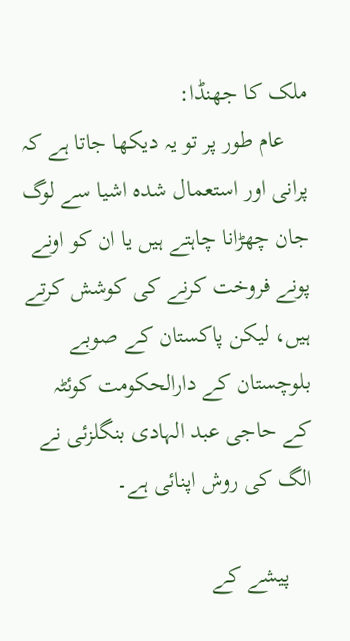ملک کا جھنڈا:
    عام طور پر تو یہ دیکھا جاتا ہے کہ پرانی اور استعمال شدہ اشیا سے لوگ جان چھڑانا چاہتے ہیں یا ان کو اونے پونے فروخت کرنے کی کوشش کرتے ہیں، لیکن پاکستان کے صوبے بلوچستان کے دارالحکومت کوئٹہ کے حاجی عبد الہادی بنگلزئی نے الگ کی روش اپنائی ہے۔

    پیشے کے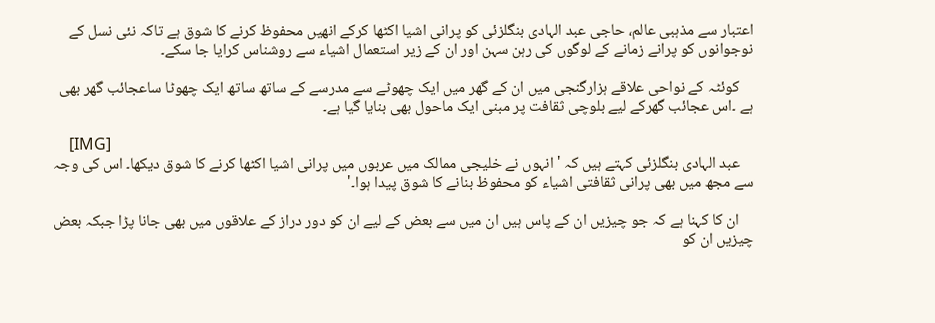اعتبار سے مذہبی عالم، حاجی عبد الہادی بنگلزئی کو پرانی اشیا اکٹھا کرکے انھیں محفوظ کرنے کا شوق ہے تاکہ نئی نسل کے نوجوانوں کو پرانے زمانے کے لوگوں کی رہن سہن اور ان کے زیر استعمال اشیاء سے روشناس کرایا جا سکے۔

    کوئٹہ کے نواحی علاقے ہزارگنجی میں ان کے گھر میں ایک چھوٹے سے مدرسے کے ساتھ ساتھ ایک چھوٹا ساعجائب گھر بھی ہے ۔اس عجائب گھرکے لیے بلوچی ثقافت پر مبنی ایک ماحول بھی بنایا گیا ہے۔

    [IMG]
    عبد الہادی بنگلزئی کہتے ہیں کہ 'انہوں نے خلیجی ممالک میں عربوں میں پرانی اشیا اکٹھا کرنے کا شوق دیکھا۔ اس کی وجہ سے مجھ میں بھی پرانی ثقافتی اشیاء کو محفوظ بنانے کا شوق پیدا ہوا۔'

    ان کا کہنا ہے کہ جو چیزیں ان کے پاس ہیں ان میں سے بعض کے لیے ان کو دور دراز کے علاقوں میں بھی جانا پڑا جبکہ بعض چیزیں ان کو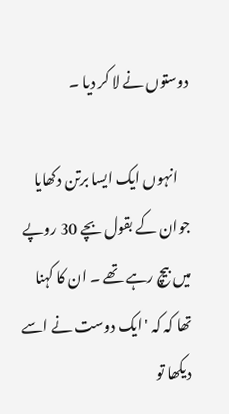دوستوں نے لا کر دیا ۔

    انہوں ایک ایسا برتن دکھایا جوان کے بقول بچے 30 روپے میں بیچ رہے تھے ۔ ان کا کہنا تھا کہ کہ 'ایک دوست نے اسے دیکھا تو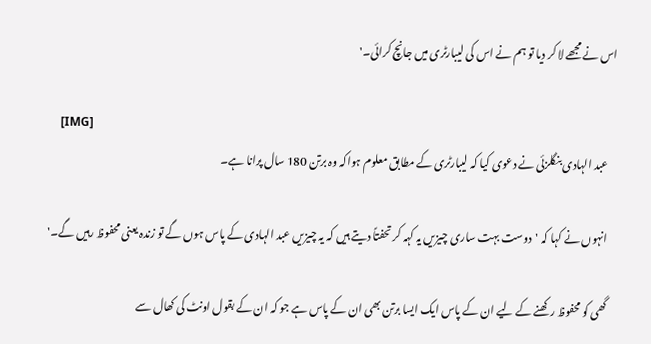اس نے مجھے لا کر دیا تو ہم نے اس کی لیبارٹری میں جانچ کرائی۔'

    [IMG]
    عبد الہادی بنگلزئی نے دعوی کیا کہ لیبارٹری کے مطابق معلوم ہواکہ وہ برتن 180 سال پرانا ہے۔

    انہوں نے کہا کہ 'دوست بہت ساری چیزیں یہ کہہ کر تحفتاً دیتے ہیں کہ یہ چیزیں عبد الہادی کے پاس ہوں گے تو زندہ یعنی محفوظ رہیں گے۔'

    گھی کو محفوظ رکھنے کے لیے ان کے پاس ایک ایسا برتن بھی ان کے پاس ہے جو کہ ان کے بقول اونٹ کی کھال سے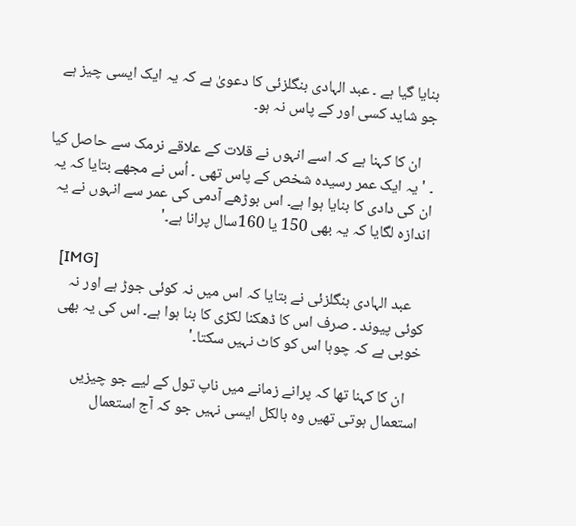بنایا گیا ہے ۔ عبد الہادی بنگلزئی کا دعویٰ ہے کہ یہ ایک ایسی چیز ہے جو شاید کسی اور کے پاس نہ ہو۔

    ان کا کہنا ہے کہ اسے انہوں نے قلات کے علاقے نرمک سے حاصل کیا ۔ 'یہ ایک عمر رسیدہ شخص کے پاس تھی ۔ اُس نے مجھے بتایا کہ یہ ان کی دادی کا بنایا ہوا ہے۔ اس بوڑھے آدمی کی عمر سے انہوں نے یہ اندازہ لگایا کہ یہ بھی 150 یا 160سال پرانا ہے۔'

    [IMG]
    عبد الہادی بنگلزئی نے بتایا کہ اس میں نہ کوئی جوڑ ہے اور نہ کوئی پیوند ۔ صرف اس کا ڈھکنا لکڑی کا بنا ہوا ہے۔ اس کی یہ بھی خوبی ہے کہ چوہا اس کو کاٹ نہیں سکتا۔'

    ان کا کہنا تھا کہ پرانے زمانے میں ناپ تول کے لیے جو چیزیں استعمال ہوتی تھیں وہ بالکل ایسی نہیں جو کہ آج استعمال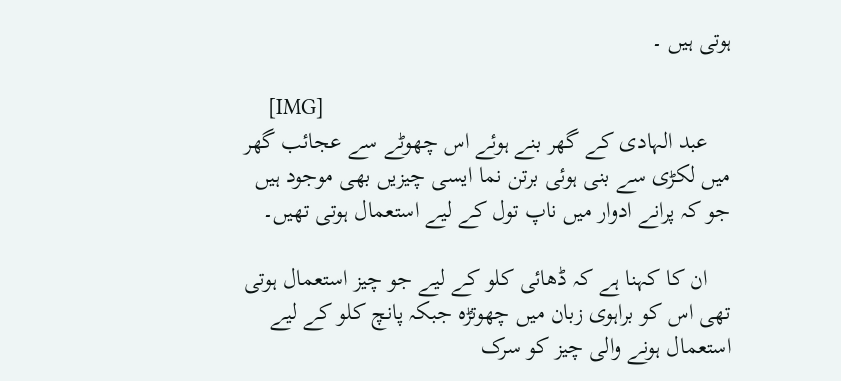ہوتی ہیں ۔

    [IMG]
    عبد الہادی کے گھر بنے ہوئے اس چھوٹے سے عجائب گھر میں لکڑی سے بنی ہوئی برتن نما ایسی چیزیں بھی موجود ہیں جو کہ پرانے ادوار میں ناپ تول کے لیے استعمال ہوتی تھیں۔

    ان کا کہنا ہے کہ ڈھائی کلو کے لیے جو چیز استعمال ہوتی تھی اس کو براہوی زبان میں چھوتڑہ جبکہ پانچ کلو کے لیے استعمال ہونے والی چیز کو سرک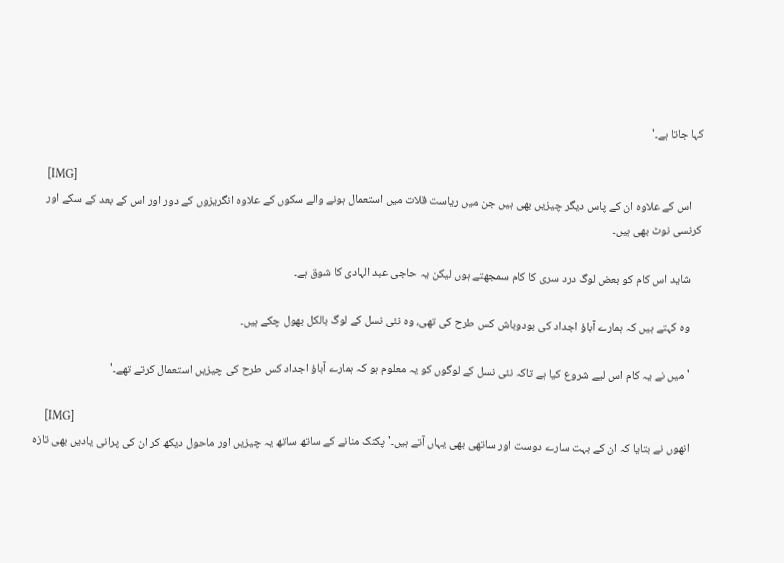کہا جاتا ہے۔'

    [IMG]
    اس کے علاوہ ان کے پاس دیگر چیزیں بھی ہیں جن میں ریاست قلات میں استعمال ہونے والے سکوں کے علاوہ انگریزوں کے دور اور اس کے بعد کے سکے اور کرنسی نوٹ بھی ہیں۔

    شاید اس کام کو بعض لوگ درد سری کا کام سمجھتے ہوں لیکن یہ حاجی عبد الہادی کا شوق ہے۔

    وہ کہتے ہیں کہ ہمارے آباؤ اجداد کی بودوباش کس طرح کی تھی، وہ نئی نسل کے لوگ بالکل بھول چکے ہیں۔

    'میں نے یہ کام اس لیے شروع کیا ہے تاکہ نئی نسل کے لوگوں کو یہ معلوم ہو کہ ہمارے آباؤ اجداد کس طرح کی چیزیں استعمال کرتے تھے۔'

    [IMG]
    انھوں نے بتایا کہ ان کے بہت سارے دوست اور ساتھی بھی یہاں آتے ہیں۔'پکنک منانے کے ساتھ ساتھ یہ چیزیں اور ماحول دیکھ کر ان کی پرانی یادیں بھی تازہ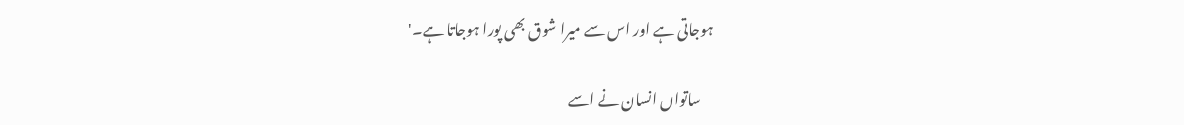ہوجاتی ہے اور اس سے میرا شوق بھی پورا ہوجاتا ہے۔'

    ساتواں انسان نے اسے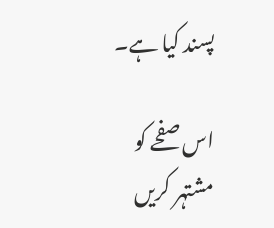پسند کیا ہے۔

اس صفحے کو مشتہر کریں